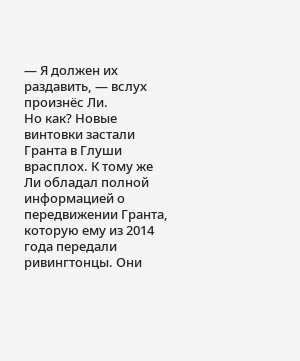— Я должен их раздавить, — вслух произнёс Ли.
Но как? Новые винтовки застали Гранта в Глуши врасплох. К тому же Ли обладал полной информацией о передвижении Гранта, которую ему из 2014 года передали ривингтонцы. Они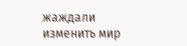жаждали изменить мир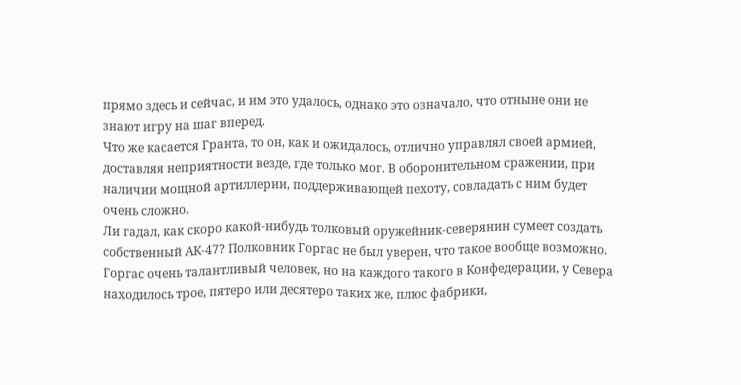прямо здесь и сейчас, и им это удалось, однако это означало, что отныне они не знают игру на шаг вперед.
Что же касается Гранта, то он, как и ожидалось, отлично управлял своей армией, доставляя неприятности везде, где только мог. В оборонительном сражении, при наличии мощной артиллерии, поддерживающей пехоту, совладать с ним будет очень сложно.
Ли гадал, как скоро какой-нибудь толковый оружейник-северянин сумеет создать собственный АК-47? Полковник Горгас не был уверен, что такое вообще возможно. Горгас очень талантливый человек, но на каждого такого в Конфедерации, у Севера находилось трое, пятеро или десятеро таких же, плюс фабрики,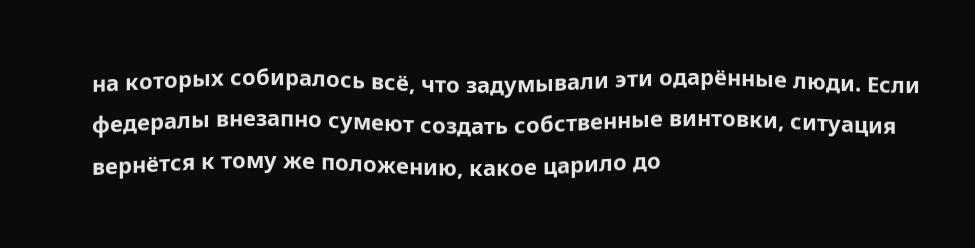на которых собиралось всё, что задумывали эти одарённые люди. Если федералы внезапно сумеют создать собственные винтовки, ситуация вернётся к тому же положению, какое царило до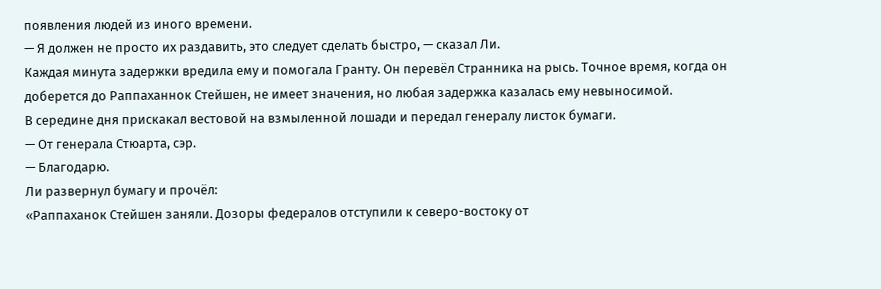появления людей из иного времени.
— Я должен не просто их раздавить, это следует сделать быстро, — сказал Ли.
Каждая минута задержки вредила ему и помогала Гранту. Он перевёл Странника на рысь. Точное время, когда он доберется до Раппаханнок Стейшен, не имеет значения, но любая задержка казалась ему невыносимой.
В середине дня прискакал вестовой на взмыленной лошади и передал генералу листок бумаги.
— От генерала Стюарта, сэр.
— Благодарю.
Ли развернул бумагу и прочёл:
«Раппаханок Стейшен заняли. Дозоры федералов отступили к северо-востоку от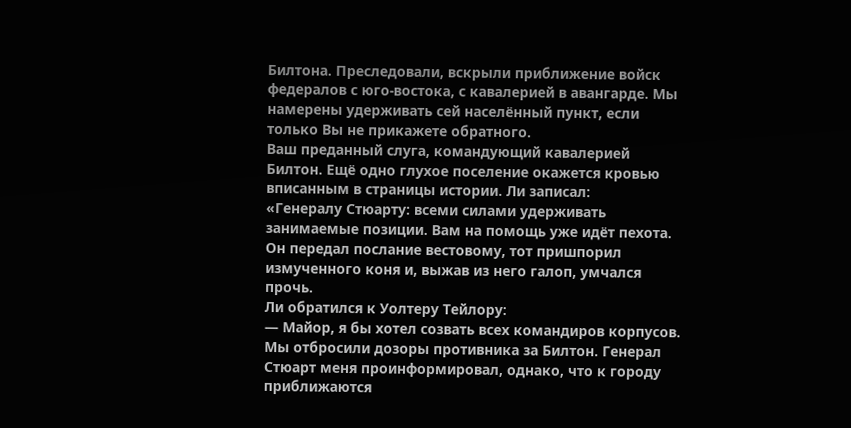Билтона. Преследовали, вскрыли приближение войск федералов с юго-востока, с кавалерией в авангарде. Мы намерены удерживать сей населённый пункт, если только Вы не прикажете обратного.
Ваш преданный слуга, командующий кавалерией
Билтон. Ещё одно глухое поселение окажется кровью вписанным в страницы истории. Ли записал:
«Генералу Стюарту: всеми силами удерживать занимаемые позиции. Вам на помощь уже идёт пехота.
Он передал послание вестовому, тот пришпорил измученного коня и, выжав из него галоп, умчался прочь.
Ли обратился к Уолтеру Тейлору:
— Майор, я бы хотел созвать всех командиров корпусов. Мы отбросили дозоры противника за Билтон. Генерал Стюарт меня проинформировал, однако, что к городу приближаются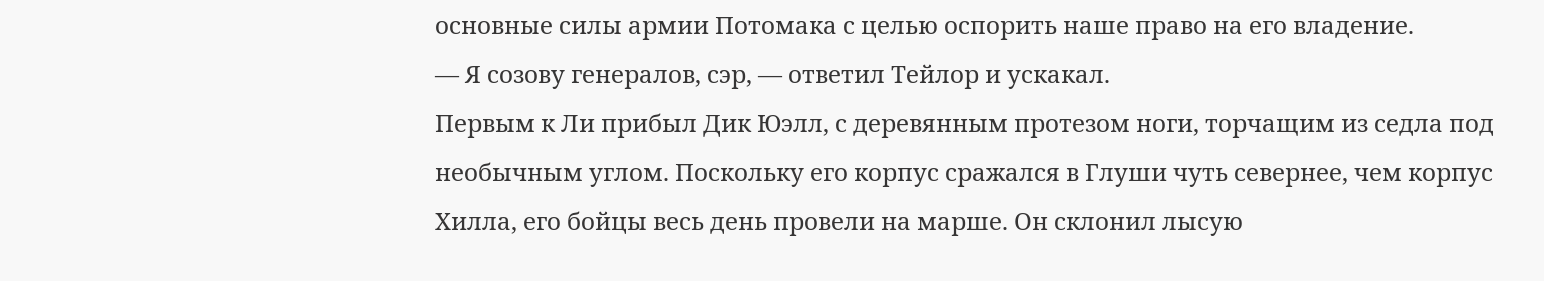основные силы армии Потомака с целью оспорить наше право на его владение.
— Я созову генералов, сэр, — ответил Тейлор и ускакал.
Первым к Ли прибыл Дик Юэлл, с деревянным протезом ноги, торчащим из седла под необычным углом. Поскольку его корпус сражался в Глуши чуть севернее, чем корпус Хилла, его бойцы весь день провели на марше. Он склонил лысую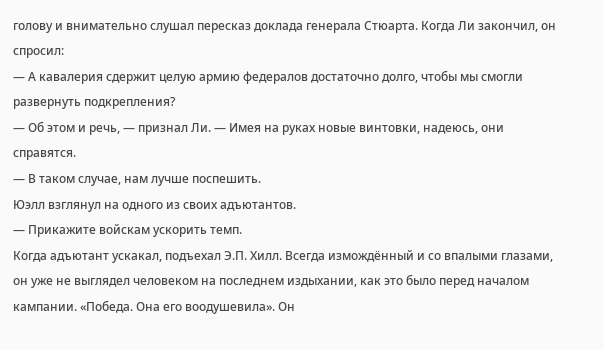голову и внимательно слушал пересказ доклада генерала Стюарта. Когда Ли закончил, он спросил:
— А кавалерия сдержит целую армию федералов достаточно долго, чтобы мы смогли развернуть подкрепления?
— Об этом и речь, — признал Ли. — Имея на руках новые винтовки, надеюсь, они справятся.
— В таком случае, нам лучше поспешить.
Юэлл взглянул на одного из своих адъютантов.
— Прикажите войскам ускорить темп.
Когда адъютант ускакал, подъехал Э.П. Хилл. Всегда измождённый и со впалыми глазами, он уже не выглядел человеком на последнем издыхании, как это было перед началом кампании. «Победа. Она его воодушевила». Он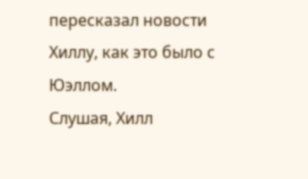пересказал новости Хиллу, как это было с Юэллом.
Слушая, Хилл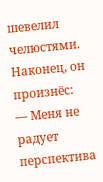шевелил челюстями. Наконец, он произнёс:
— Меня не радует перспектива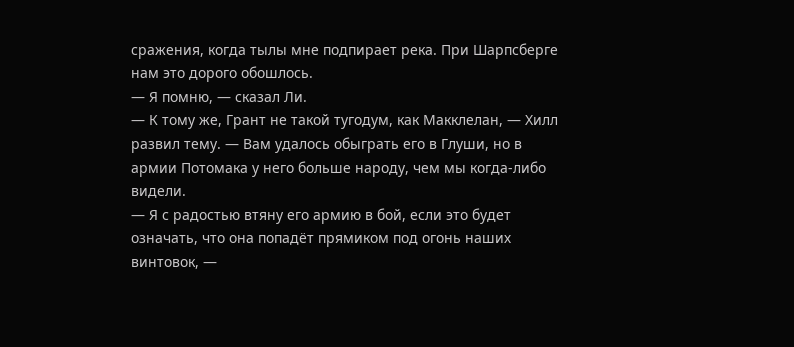сражения, когда тылы мне подпирает река. При Шарпсберге нам это дорого обошлось.
— Я помню, — сказал Ли.
— К тому же, Грант не такой тугодум, как Макклелан, — Хилл развил тему. — Вам удалось обыграть его в Глуши, но в армии Потомака у него больше народу, чем мы когда-либо видели.
— Я с радостью втяну его армию в бой, если это будет означать, что она попадёт прямиком под огонь наших винтовок, —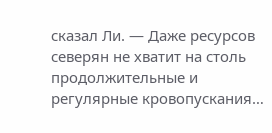сказал Ли. — Даже ресурсов северян не хватит на столь продолжительные и регулярные кровопускания…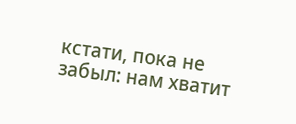кстати, пока не забыл: нам хватит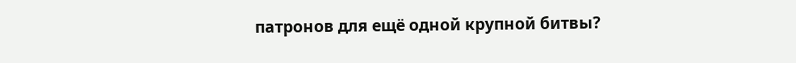патронов для ещё одной крупной битвы?